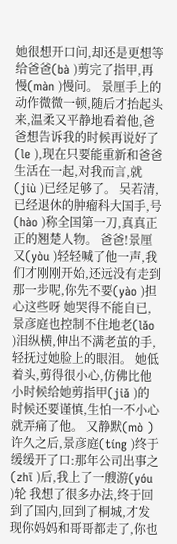她很想开口问,却还是更想等给爸爸(bà )剪完了指甲,再慢(màn )慢问。 景厘手上的动作微微一顿,随后才抬起头来,温柔又平静地看着他,爸爸想告诉我的时候再说好了(le ),现在只要能重新和爸爸生活在一起,对我而言,就(jiù )已经足够了。 吴若清,已经退休的肿瘤科大国手,号(hào )称全国第一刀,真真正正的翘楚人物。 爸爸!景厘又(yòu )轻轻喊了他一声,我们才刚刚开始,还远没有走到那一步呢,你先不要(yào )担心这些呀 她哭得不能自已,景彦庭也控制不住地老(lǎo )泪纵横,伸出不满老茧的手,轻抚过她脸上的眼泪。 她低着头,剪得很小心,仿佛比他小时候给她剪指甲(jiǎ )的时候还要谨慎,生怕一不小心就弄痛了他。 又静默(mò )许久之后,景彦庭(tíng )终于缓缓开了口:那年公司出事之(zhī )后,我上了一艘游(yóu )轮 我想了很多办法,终于回到了国内,回到了桐城,才发现你妈妈和哥哥都走了,你也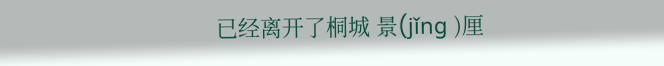已经离开了桐城 景(jǐng )厘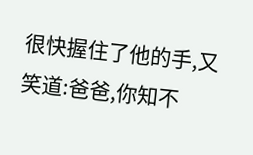很快握住了他的手,又笑道:爸爸,你知不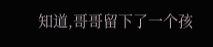知道,哥哥留下了一个孩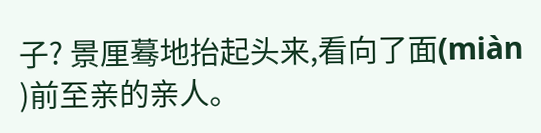子? 景厘蓦地抬起头来,看向了面(miàn )前至亲的亲人。